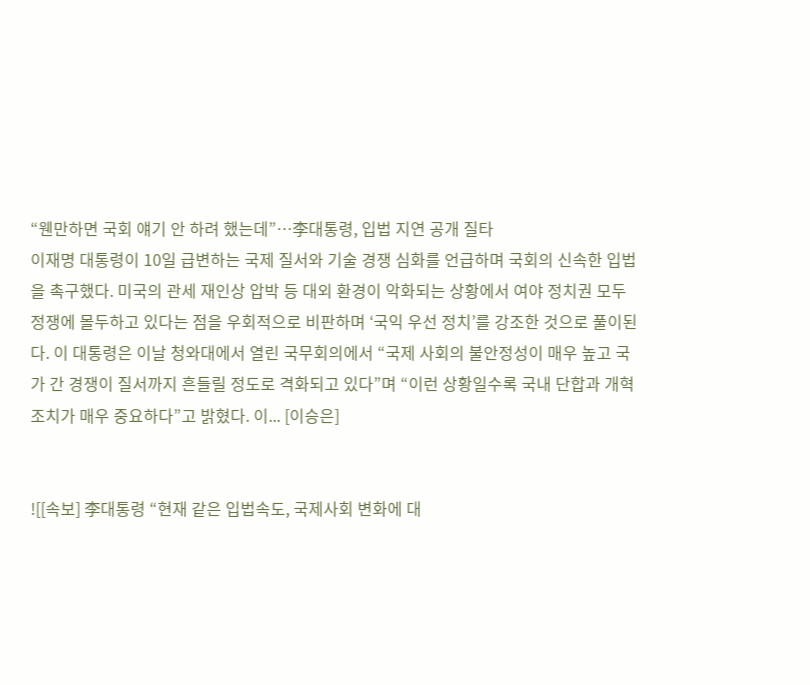“웬만하면 국회 얘기 안 하려 했는데”…李대통령, 입법 지연 공개 질타
이재명 대통령이 10일 급변하는 국제 질서와 기술 경쟁 심화를 언급하며 국회의 신속한 입법을 촉구했다. 미국의 관세 재인상 압박 등 대외 환경이 악화되는 상황에서 여야 정치권 모두 정쟁에 몰두하고 있다는 점을 우회적으로 비판하며 ‘국익 우선 정치’를 강조한 것으로 풀이된다. 이 대통령은 이날 청와대에서 열린 국무회의에서 “국제 사회의 불안정성이 매우 높고 국가 간 경쟁이 질서까지 흔들릴 정도로 격화되고 있다”며 “이런 상황일수록 국내 단합과 개혁 조치가 매우 중요하다”고 밝혔다. 이... [이승은]


![[속보] 李대통령 “현재 같은 입법속도, 국제사회 변화에 대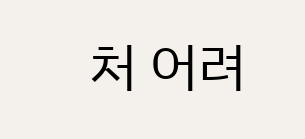처 어려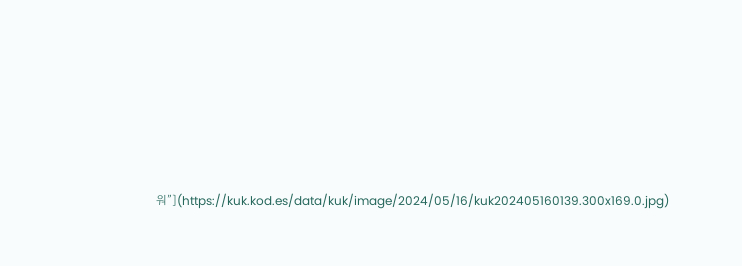워”](https://kuk.kod.es/data/kuk/image/2024/05/16/kuk202405160139.300x169.0.jpg)